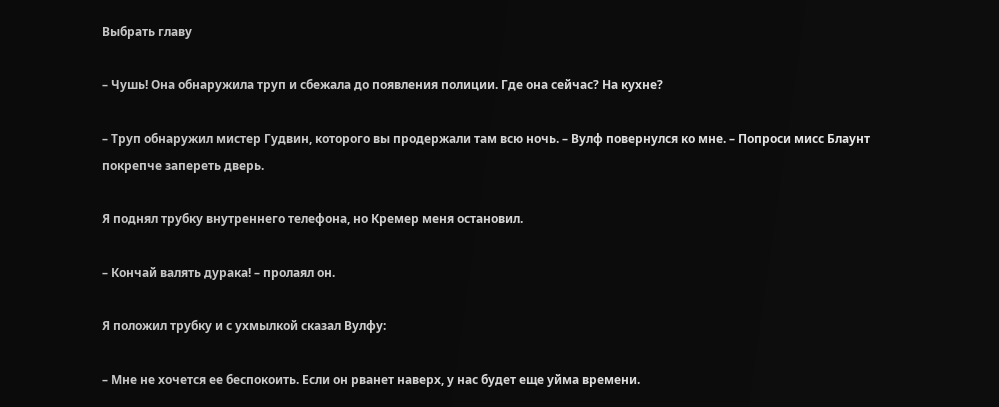Выбрать главу

– Чушь! Она обнаружила труп и сбежала до появления полиции. Где она сейчас? На кухне?

– Труп обнаружил мистер Гудвин, которого вы продержали там всю ночь. – Вулф повернулся ко мне. – Попроси мисс Блаунт покрепче запереть дверь.

Я поднял трубку внутреннего телефона, но Кремер меня остановил.

– Кончай валять дурака! – пролаял он.

Я положил трубку и с ухмылкой сказал Вулфу:

– Мне не хочется ее беспокоить. Если он рванет наверх, у нас будет еще уйма времени.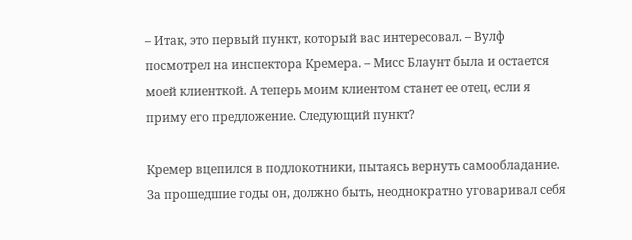– Итак, это первый пункт, который вас интересовал. – Вулф посмотрел на инспектора Кремера. – Мисс Блаунт была и остается моей клиенткой. А теперь моим клиентом станет ее отец, если я приму его предложение. Следующий пункт?

Кремер вцепился в подлокотники, пытаясь вернуть самообладание. За прошедшие годы он, должно быть, неоднократно уговаривал себя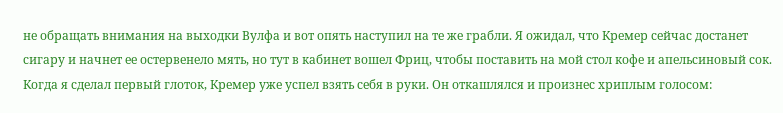не обращать внимания на выходки Вулфа и вот опять наступил на те же грабли. Я ожидал, что Кремер сейчас достанет сигару и начнет ее остервенело мять, но тут в кабинет вошел Фриц, чтобы поставить на мой стол кофе и апельсиновый сок. Когда я сделал первый глоток, Кремер уже успел взять себя в руки. Он откашлялся и произнес хриплым голосом: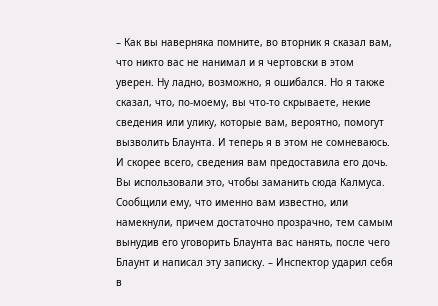– Как вы наверняка помните, во вторник я сказал вам, что никто вас не нанимал и я чертовски в этом уверен. Ну ладно, возможно, я ошибался. Но я также сказал, что, по-моему, вы что-то скрываете, некие сведения или улику, которые вам, вероятно, помогут вызволить Блаунта. И теперь я в этом не сомневаюсь. И скорее всего, сведения вам предоставила его дочь. Вы использовали это, чтобы заманить сюда Калмуса. Сообщили ему, что именно вам известно, или намекнули, причем достаточно прозрачно, тем самым вынудив его уговорить Блаунта вас нанять, после чего Блаунт и написал эту записку. – Инспектор ударил себя в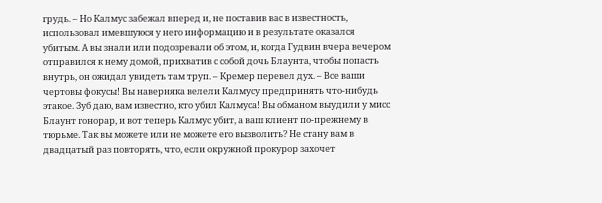грудь. – Но Калмус забежал вперед и, не поставив вас в известность, использовал имевшуюся у него информацию и в результате оказался убитым. А вы знали или подозревали об этом, и, когда Гудвин вчера вечером отправился к нему домой, прихватив с собой дочь Блаунта, чтобы попасть внутрь, он ожидал увидеть там труп. – Кремер перевел дух. – Все ваши чертовы фокусы! Вы наверняка велели Калмусу предпринять что-нибудь этакое. Зуб даю, вам известно, кто убил Калмуса! Вы обманом выудили у мисс Блаунт гонорар, и вот теперь Калмус убит, а ваш клиент по-прежнему в тюрьме. Так вы можете или не можете его вызволить? Не стану вам в двадцатый раз повторять, что, если окружной прокурор захочет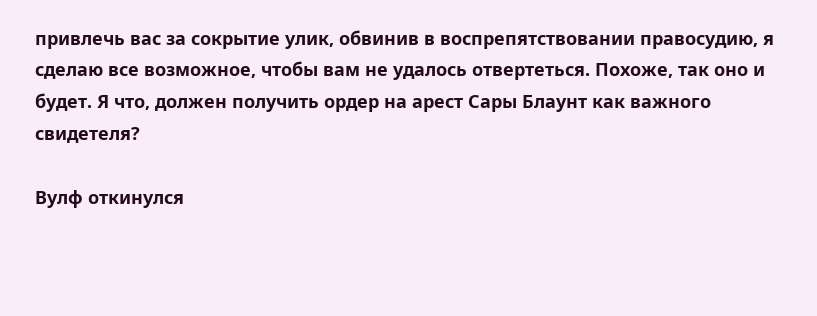привлечь вас за сокрытие улик, обвинив в воспрепятствовании правосудию, я сделаю все возможное, чтобы вам не удалось отвертеться. Похоже, так оно и будет. Я что, должен получить ордер на арест Сары Блаунт как важного свидетеля?

Вулф откинулся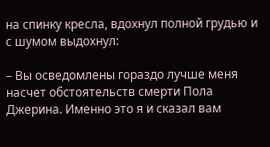на спинку кресла, вдохнул полной грудью и с шумом выдохнул:

– Вы осведомлены гораздо лучше меня насчет обстоятельств смерти Пола Джерина. Именно это я и сказал вам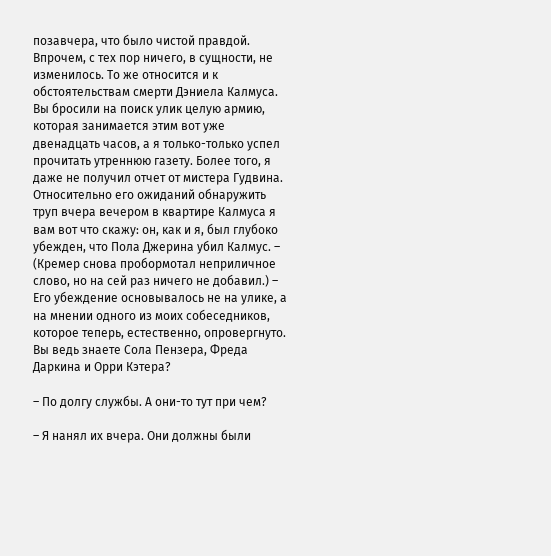позавчера, что было чистой правдой. Впрочем, с тех пор ничего, в сущности, не изменилось. То же относится и к обстоятельствам смерти Дэниела Калмуса. Вы бросили на поиск улик целую армию, которая занимается этим вот уже двенадцать часов, а я только-только успел прочитать утреннюю газету. Более того, я даже не получил отчет от мистера Гудвина. Относительно его ожиданий обнаружить труп вчера вечером в квартире Калмуса я вам вот что скажу: он, как и я, был глубоко убежден, что Пола Джерина убил Калмус. – (Кремер снова пробормотал неприличное слово, но на сей раз ничего не добавил.) – Его убеждение основывалось не на улике, а на мнении одного из моих собеседников, которое теперь, естественно, опровергнуто. Вы ведь знаете Сола Пензера, Фреда Даркина и Орри Кэтера?

– По долгу службы. А они-то тут при чем?

– Я нанял их вчера. Они должны были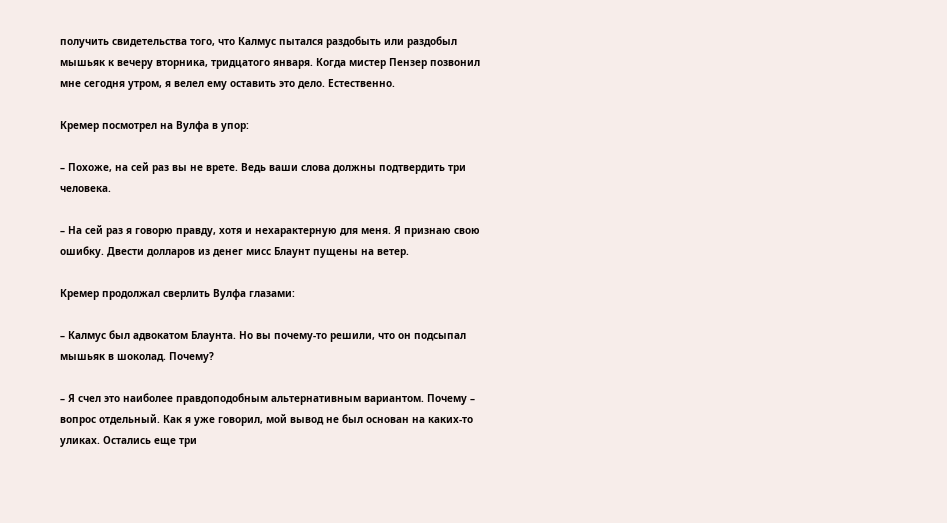получить свидетельства того, что Калмус пытался раздобыть или раздобыл мышьяк к вечеру вторника, тридцатого января. Когда мистер Пензер позвонил мне сегодня утром, я велел ему оставить это дело. Естественно.

Кремер посмотрел на Вулфа в упор:

– Похоже, на сей раз вы не врете. Ведь ваши слова должны подтвердить три человека.

– На сей раз я говорю правду, хотя и нехарактерную для меня. Я признаю свою ошибку. Двести долларов из денег мисс Блаунт пущены на ветер.

Кремер продолжал сверлить Вулфа глазами:

– Калмус был адвокатом Блаунта. Но вы почему-то решили, что он подсыпал мышьяк в шоколад. Почему?

– Я счел это наиболее правдоподобным альтернативным вариантом. Почему – вопрос отдельный. Как я уже говорил, мой вывод не был основан на каких-то уликах. Остались еще три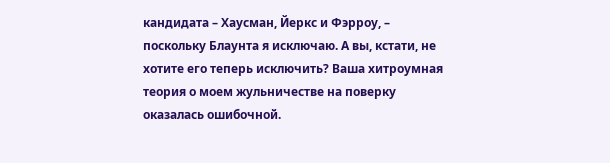кандидата – Хаусман, Йеркс и Фэрроу, – поскольку Блаунта я исключаю. А вы, кстати, не хотите его теперь исключить? Ваша хитроумная теория о моем жульничестве на поверку оказалась ошибочной.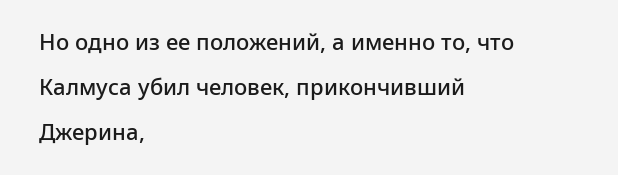Но одно из ее положений, а именно то, что Калмуса убил человек, прикончивший Джерина,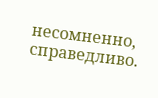несомненно, справедливо.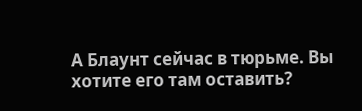А Блаунт сейчас в тюрьме. Вы хотите его там оставить?